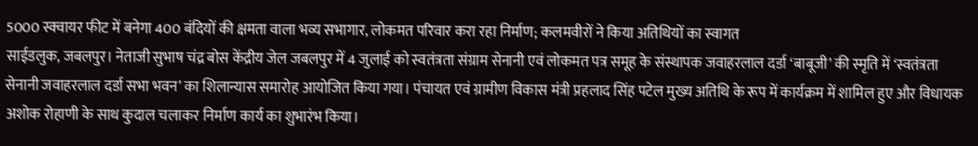5000 स्क्वायर फीट में बनेगा 400 बंदियों की क्षमता वाला भव्य सभागार, लोकमत परिवार करा रहा निर्माण; कलमवीरों ने किया अतिथियों का स्वागत
साईडलुक, जबलपुर। नेताजी सुभाष चंद्र बोस केंद्रीय जेल जबलपुर में 4 जुलाई को स्वतंत्रता संग्राम सेनानी एवं लोकमत पत्र समूह के संस्थापक जवाहरलाल दर्डा ‘बाबूजी’ की स्मृति में ‘स्वतंत्रता सेनानी जवाहरलाल दर्डा सभा भवन’ का शिलान्यास समारोह आयोजित किया गया। पंचायत एवं ग्रामीण विकास मंत्री प्रहलाद सिंह पटेल मुख्य अतिथि के रूप में कार्यक्रम में शामिल हुए और विधायक अशोक रोहाणी के साथ कुदाल चलाकर निर्माण कार्य का शुभारंभ किया।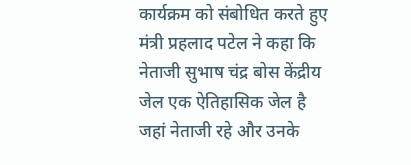कार्यक्रम को संबोधित करते हुए मंत्री प्रहलाद पटेल ने कहा कि नेताजी सुभाष चंद्र बोस केंद्रीय जेल एक ऐतिहासिक जेल है जहां नेताजी रहे और उनके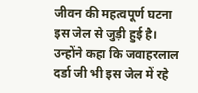जीवन की महत्वपूर्ण घटना इस जेल से जुड़ी हुई है। उन्होंने कहा कि जवाहरलाल दर्डा जी भी इस जेल में रहे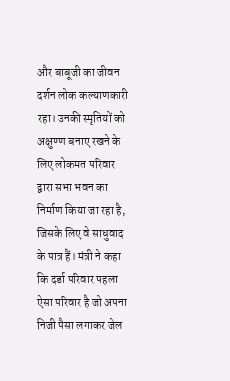और बाबूजी का जीवन दर्शन लोक कल्याणकारी रहा। उनकी स्मृतियों को अक्षुण्ण बनाए रखने के लिए लोकमत परिवार द्वारा सभा भवन का निर्माण किया जा रहा है, जिसके लिए वे साधुवाद के पात्र हैं। मंत्री ने कहा कि दर्डा परिवार पहला ऐसा परिवार है जो अपना निजी पैसा लगाकर जेल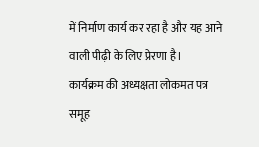में निर्माण कार्य कर रहा है और यह आने वाली पीढ़ी के लिए प्रेरणा है।
कार्यक्रम की अध्यक्षता लोकमत पत्र समूह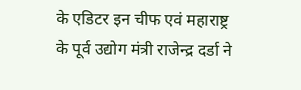के एडिटर इन चीफ एवं महाराष्ट्र के पूर्व उद्योग मंत्री राजेन्द्र दर्डा ने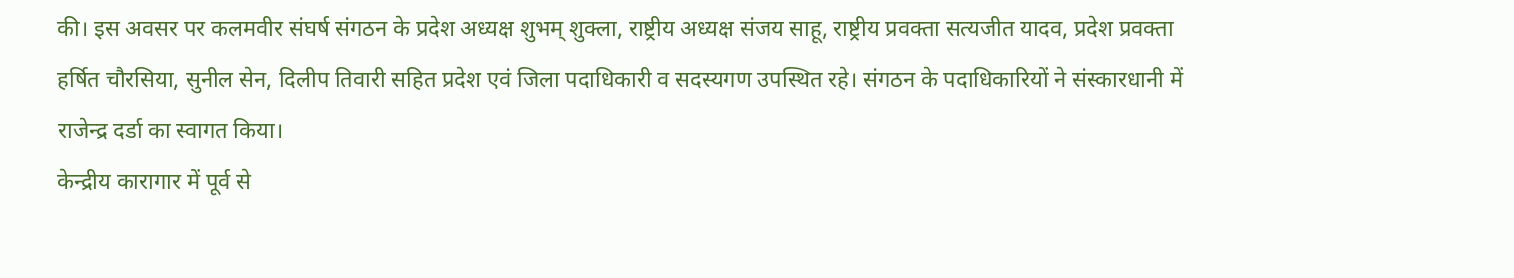की। इस अवसर पर कलमवीर संघर्ष संगठन के प्रदेश अध्यक्ष शुभम् शुक्ला, राष्ट्रीय अध्यक्ष संजय साहू, राष्ट्रीय प्रवक्ता सत्यजीत यादव, प्रदेश प्रवक्ता हर्षित चौरसिया, सुनील सेन, दिलीप तिवारी सहित प्रदेश एवं जिला पदाधिकारी व सदस्यगण उपस्थित रहे। संगठन के पदाधिकारियों ने संस्कारधानी में राजेन्द्र दर्डा का स्वागत किया।
केन्द्रीय कारागार में पूर्व से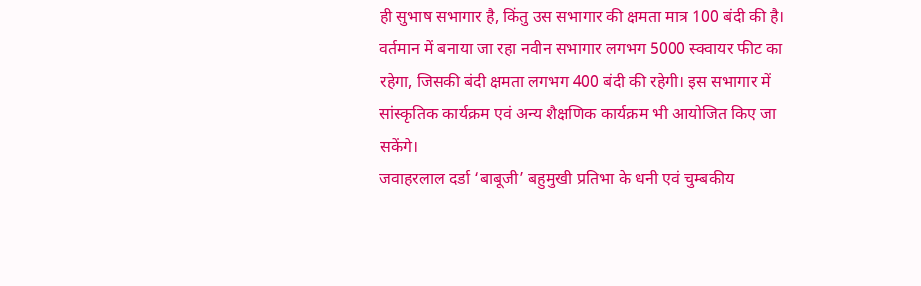ही सुभाष सभागार है, किंतु उस सभागार की क्षमता मात्र 100 बंदी की है। वर्तमान में बनाया जा रहा नवीन सभागार लगभग 5000 स्क्वायर फीट का रहेगा, जिसकी बंदी क्षमता लगभग 400 बंदी की रहेगी। इस सभागार में सांस्कृतिक कार्यक्रम एवं अन्य शैक्षणिक कार्यक्रम भी आयोजित किए जा सकेंगे।
जवाहरलाल दर्डा ‘बाबूजी’ बहुमुखी प्रतिभा के धनी एवं चुम्बकीय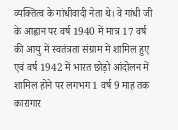व्यक्तित्व के गांधीवादी नेता थे। वे गांधी जी के आह्वान पर वर्ष 1940 में मात्र 17 वर्ष की आयु में स्वतंत्रता संग्राम में शामिल हुए एवं वर्ष 1942 में भारत छोड़ो आंदोलन में शामिल होने पर लगभग 1 वर्ष 9 माह तक कारागार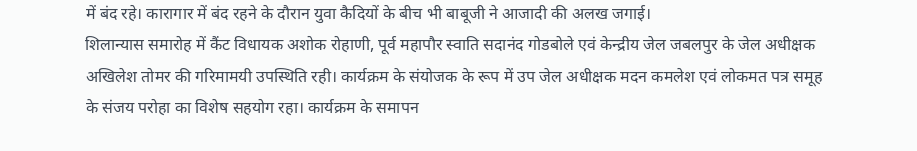में बंद रहे। कारागार में बंद रहने के दौरान युवा कैदियों के बीच भी बाबूजी ने आजादी की अलख जगाई।
शिलान्यास समारोह में कैंट विधायक अशोक रोहाणी, पूर्व महापौर स्वाति सदानंद गोडबोले एवं केन्द्रीय जेल जबलपुर के जेल अधीक्षक अखिलेश तोमर की गरिमामयी उपस्थिति रही। कार्यक्रम के संयोजक के रूप में उप जेल अधीक्षक मदन कमलेश एवं लोकमत पत्र समूह के संजय परोहा का विशेष सहयोग रहा। कार्यक्रम के समापन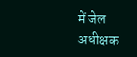में जेल अधीक्षक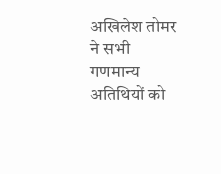अखिलेश तोमर ने सभी गणमान्य अतिथियों को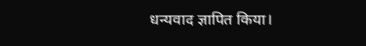धन्यवाद ज्ञापित किया।